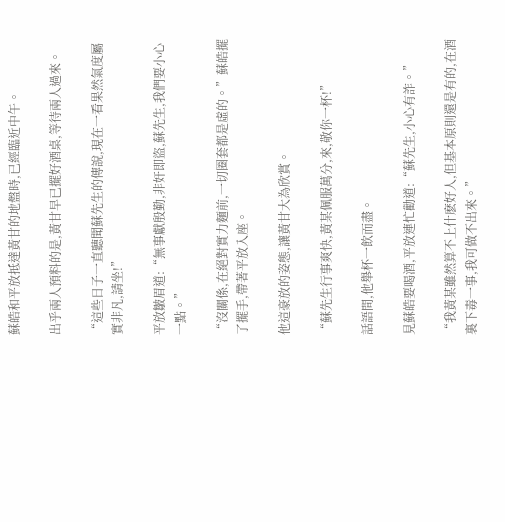蘇皓和平放抵達黃甘的地盤時,已經臨近中午。

出乎兩人預料的是,黃甘早已擺好酒桌,等待兩人過來。

“這些日子一直聽聞蘇先生的傳說,現在一看果然氣度屬實非凡,請坐!”

平放皺眉道:“無事獻殷勤,非奸即盜,蘇先生,我們要小心一點。”

“沒關係,在絕對實力麵前,一切圈套都是虛的。”蘇皓擺了擺手,帶著平放入座。

他這豪放的姿態,讓黃甘大為欣賞。

“蘇先生行事爽快,黃某佩服萬分,來,敬你一杯!”

話語間,他舉杯一飲而盡。

見蘇皓要喝酒,平放連忙勸道:“蘇先生,小心有詐。”

“我黃某雖然算不上什麽好人,但基本原則還是有的,在酒裏下毒一事,我可做不出來。”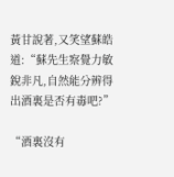黃甘說著,又笑望蘇皓道:“蘇先生察覺力敏銳非凡,自然能分辨得出酒裏是否有毒吧?”

“酒裏沒有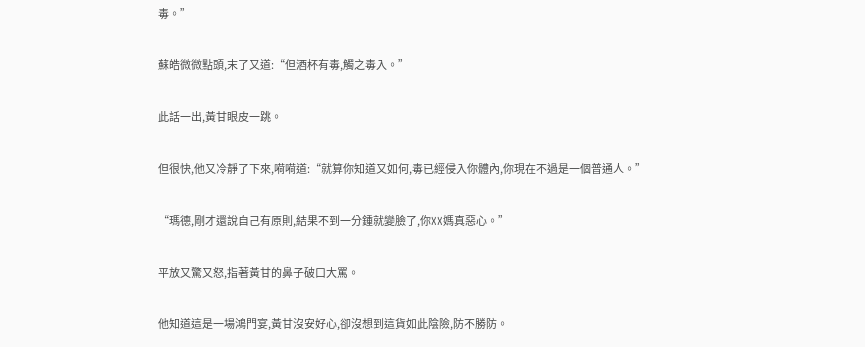毒。”

蘇皓微微點頭,末了又道:“但酒杯有毒,觸之毒入。”

此話一出,黃甘眼皮一跳。

但很快,他又冷靜了下來,嗬嗬道:“就算你知道又如何,毒已經侵入你體內,你現在不過是一個普通人。”

“瑪德,剛才還說自己有原則,結果不到一分鍾就變臉了,你XX媽真惡心。”

平放又驚又怒,指著黃甘的鼻子破口大罵。

他知道這是一場鴻門宴,黃甘沒安好心,卻沒想到這貨如此陰險,防不勝防。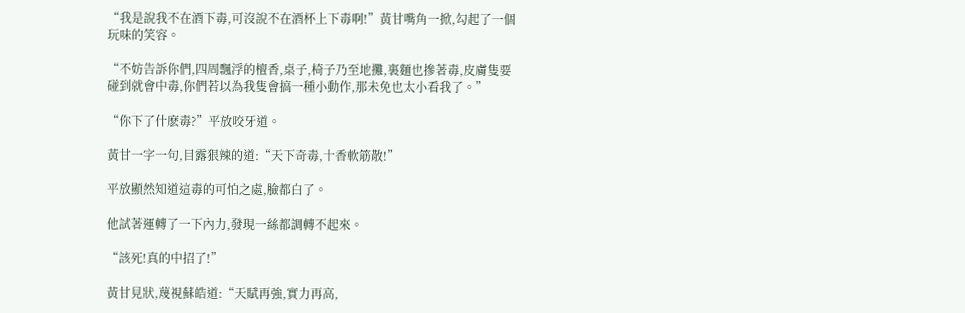“我是說我不在酒下毒,可沒說不在酒杯上下毒啊!”黃甘嘴角一掀,勾起了一個玩味的笑容。

“不妨告訴你們,四周飄浮的檀香,桌子,椅子乃至地攤,裏麵也摻著毒,皮膚隻要碰到就會中毒,你們若以為我隻會搞一種小動作,那未免也太小看我了。”

“你下了什麽毒?”平放咬牙道。

黃甘一字一句,目露狠辣的道:“天下奇毒,十香軟筋散!”

平放顯然知道這毒的可怕之處,臉都白了。

他試著運轉了一下內力,發現一絲都調轉不起來。

“該死!真的中招了!”

黃甘見狀,蔑視蘇皓道:“天賦再強,實力再高,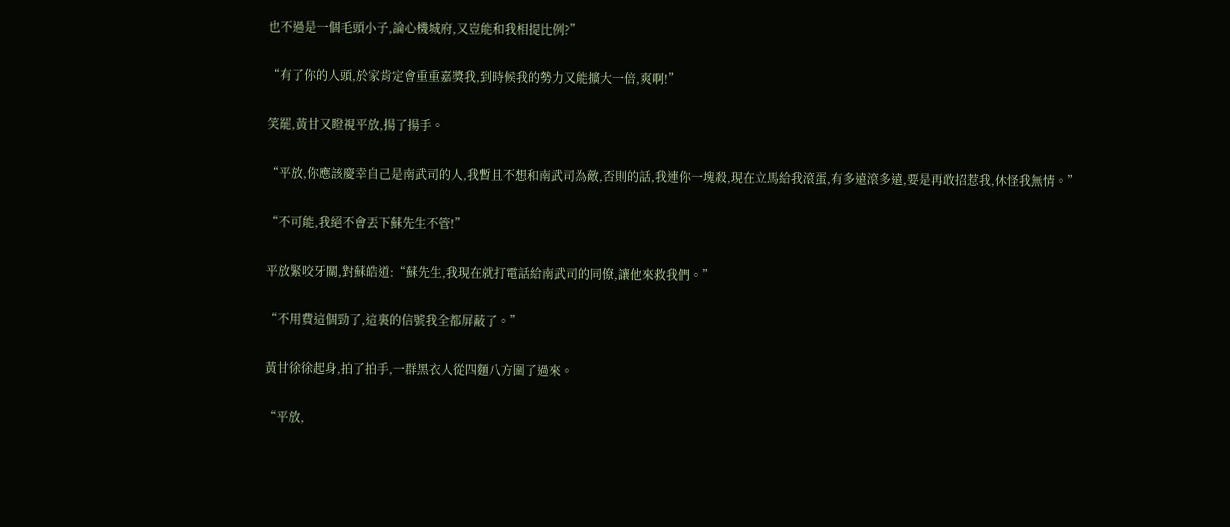也不過是一個毛頭小子,論心機城府,又豈能和我相提比例?”

“有了你的人頭,於家肯定會重重嘉獎我,到時候我的勢力又能擴大一倍,爽啊!”

笑罷,黃甘又瞪視平放,揚了揚手。

“平放,你應該慶幸自己是南武司的人,我暫且不想和南武司為敵,否則的話,我連你一塊殺,現在立馬給我滾蛋,有多遠滾多遠,要是再敢招惹我,休怪我無情。”

“不可能,我絕不會丟下蘇先生不管!”

平放緊咬牙關,對蘇皓道:“蘇先生,我現在就打電話給南武司的同僚,讓他來救我們。”

“不用費這個勁了,這裏的信號我全都屏蔽了。”

黃甘徐徐起身,拍了拍手,一群黑衣人從四麵八方圍了過來。

“平放,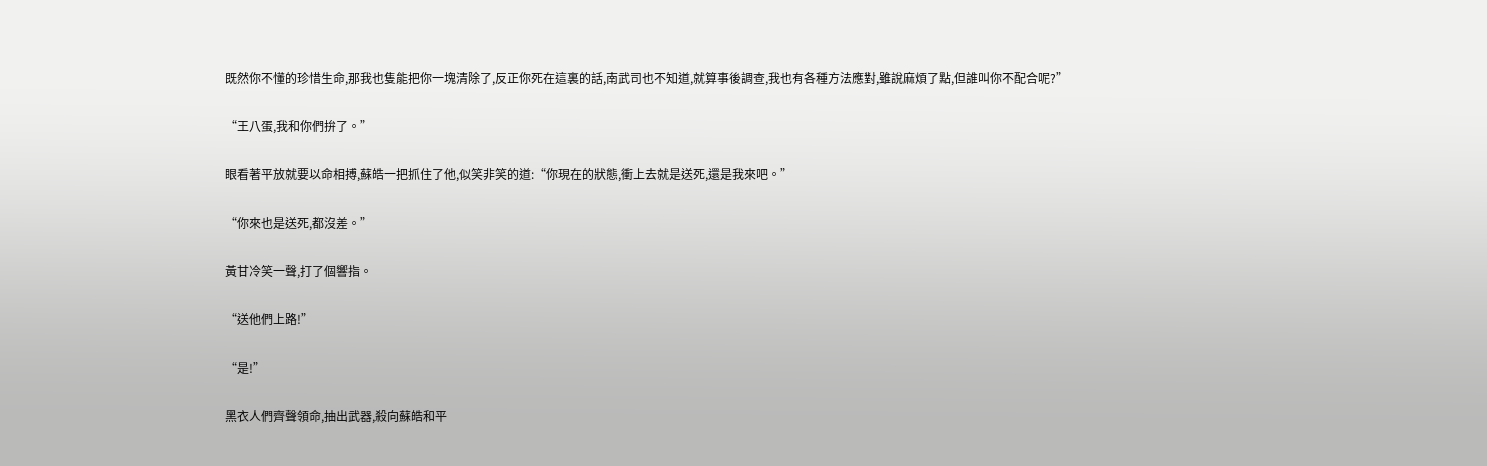既然你不懂的珍惜生命,那我也隻能把你一塊清除了,反正你死在這裏的話,南武司也不知道,就算事後調查,我也有各種方法應對,雖說麻煩了點,但誰叫你不配合呢?”

“王八蛋,我和你們拚了。”

眼看著平放就要以命相搏,蘇皓一把抓住了他,似笑非笑的道:“你現在的狀態,衝上去就是送死,還是我來吧。”

“你來也是送死,都沒差。”

黃甘冷笑一聲,打了個響指。

“送他們上路!”

“是!”

黑衣人們齊聲領命,抽出武器,殺向蘇皓和平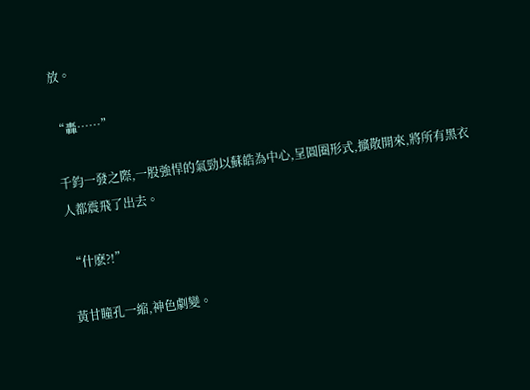放。

“轟……”

千鈞一發之際,一股強悍的氣勁以蘇皓為中心,呈圓圈形式,擴散開來,將所有黑衣人都震飛了出去。

“什麽?!”

黃甘瞳孔一縮,神色劇變。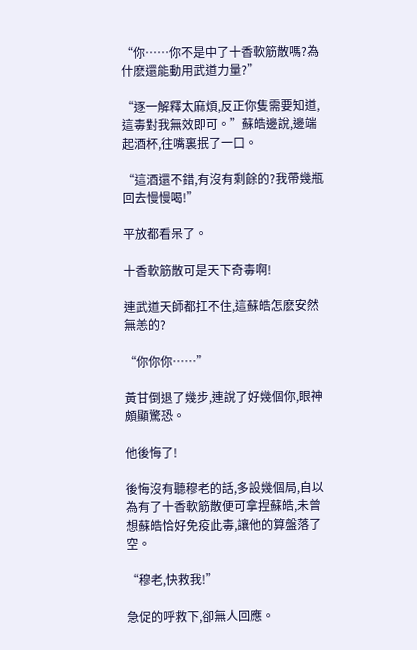“你……你不是中了十香軟筋散嗎?為什麽還能動用武道力量?”

“逐一解釋太麻煩,反正你隻需要知道,這毒對我無效即可。”蘇皓邊說,邊端起酒杯,往嘴裏抿了一口。

“這酒還不錯,有沒有剩餘的?我帶幾瓶回去慢慢喝!”

平放都看呆了。

十香軟筋散可是天下奇毒啊!

連武道天師都扛不住,這蘇皓怎麽安然無恙的?

“你你你……”

黃甘倒退了幾步,連說了好幾個你,眼神頗顯驚恐。

他後悔了!

後悔沒有聽穆老的話,多設幾個局,自以為有了十香軟筋散便可拿捏蘇皓,未曾想蘇皓恰好免疫此毒,讓他的算盤落了空。

“穆老,快救我!”

急促的呼救下,卻無人回應。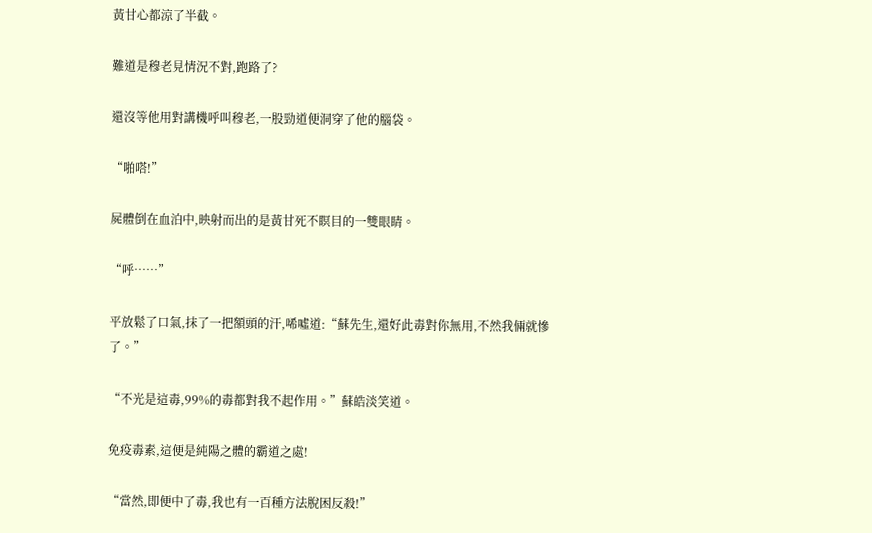黃甘心都涼了半截。

難道是穆老見情況不對,跑路了?

還沒等他用對講機呼叫穆老,一股勁道便洞穿了他的腦袋。

“啪嗒!”

屍體倒在血泊中,映射而出的是黃甘死不瞑目的一雙眼睛。

“呼……”

平放鬆了口氣,抹了一把額頭的汗,唏噓道:“蘇先生,還好此毒對你無用,不然我倆就慘了。”

“不光是這毒,99%的毒都對我不起作用。”蘇皓淡笑道。

免疫毒素,這便是純陽之體的霸道之處!

“當然,即便中了毒,我也有一百種方法脫困反殺!”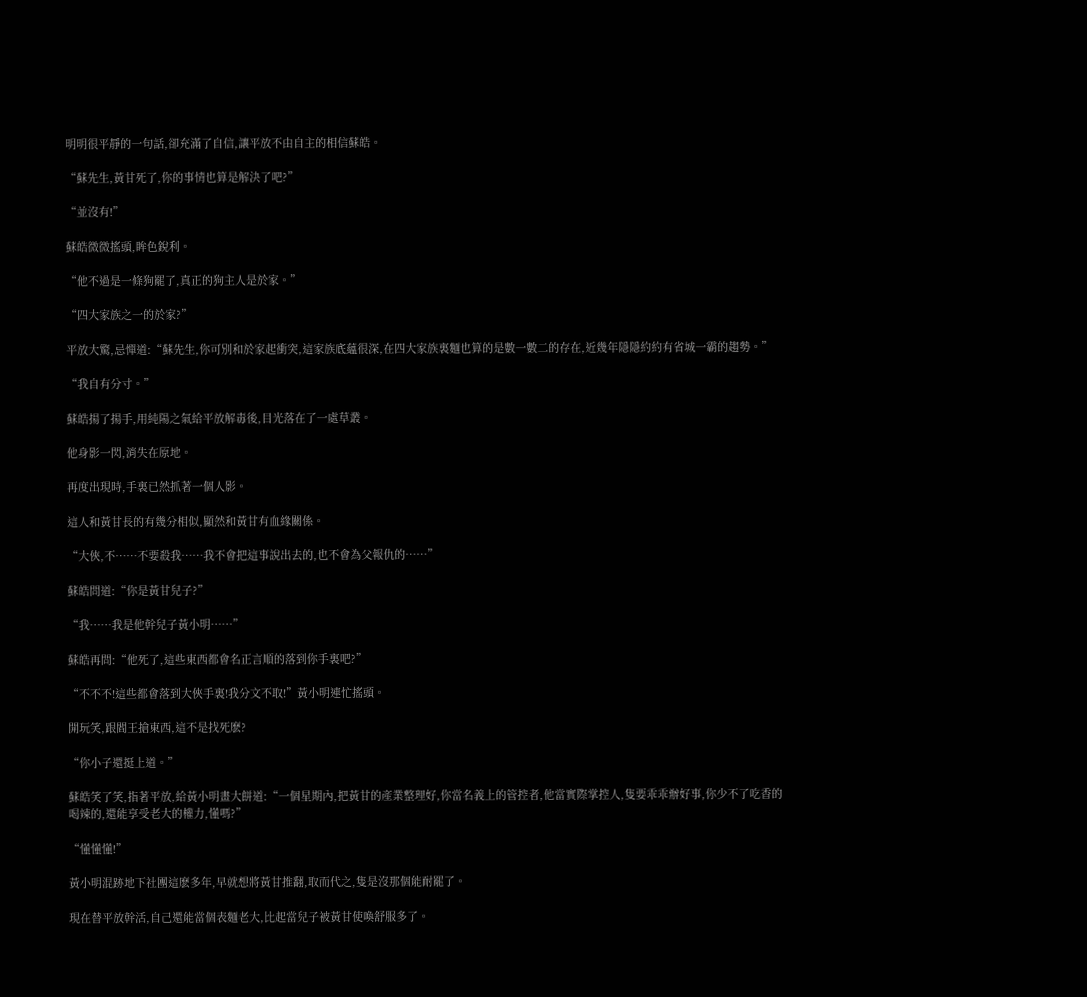明明很平靜的一句話,卻充滿了自信,讓平放不由自主的相信蘇皓。

“蘇先生,黃甘死了,你的事情也算是解決了吧?”

“並沒有!”

蘇皓微微搖頭,眸色銳利。

“他不過是一條狗罷了,真正的狗主人是於家。”

“四大家族之一的於家?”

平放大驚,忌憚道:“蘇先生,你可別和於家起衝突,這家族底蘊很深,在四大家族裏麵也算的是數一數二的存在,近幾年隱隱約約有省城一霸的趨勢。”

“我自有分寸。”

蘇皓揚了揚手,用純陽之氣給平放解毒後,目光落在了一處草叢。

他身影一閃,消失在原地。

再度出現時,手裏已然抓著一個人影。

這人和黃甘長的有幾分相似,顯然和黃甘有血緣關係。

“大俠,不……不要殺我……我不會把這事說出去的,也不會為父報仇的……”

蘇皓問道:“你是黃甘兒子?”

“我……我是他幹兒子黃小明……”

蘇皓再問:“他死了,這些東西都會名正言順的落到你手裏吧?”

“不不不!這些都會落到大俠手裏!我分文不取!”黃小明連忙搖頭。

開玩笑,跟閻王搶東西,這不是找死麽?

“你小子還挺上道。”

蘇皓笑了笑,指著平放,給黃小明畫大餅道:“一個星期內,把黃甘的產業整理好,你當名義上的管控者,他當實際掌控人,隻要乖乖辦好事,你少不了吃香的喝辣的,還能享受老大的權力,懂嗎?”

“懂懂懂!”

黃小明混跡地下社團這麽多年,早就想將黃甘推翻,取而代之,隻是沒那個能耐罷了。

現在替平放幹活,自己還能當個表麵老大,比起當兒子被黃甘使喚舒服多了。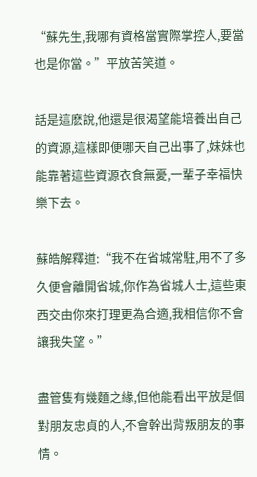“蘇先生,我哪有資格當實際掌控人,要當也是你當。”平放苦笑道。

話是這麽說,他還是很渴望能培養出自己的資源,這樣即便哪天自己出事了,妹妹也能靠著這些資源衣食無憂,一輩子幸福快樂下去。

蘇皓解釋道:“我不在省城常駐,用不了多久便會離開省城,你作為省城人士,這些東西交由你來打理更為合適,我相信你不會讓我失望。”

盡管隻有幾麵之緣,但他能看出平放是個對朋友忠貞的人,不會幹出背叛朋友的事情。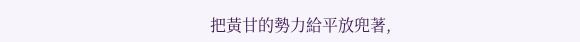把黃甘的勢力給平放兜著,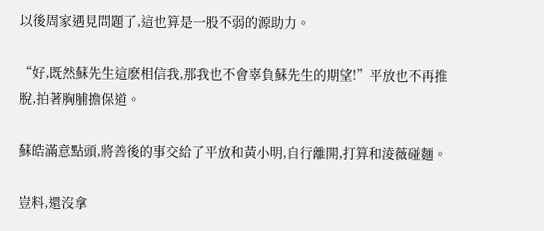以後周家遇見問題了,這也算是一股不弱的源助力。

“好,既然蘇先生這麽相信我,那我也不會辜負蘇先生的期望!”平放也不再推脫,拍著胸脯擔保道。

蘇皓滿意點頭,將善後的事交給了平放和黃小明,自行離開,打算和淩薇碰麵。

豈料,還沒拿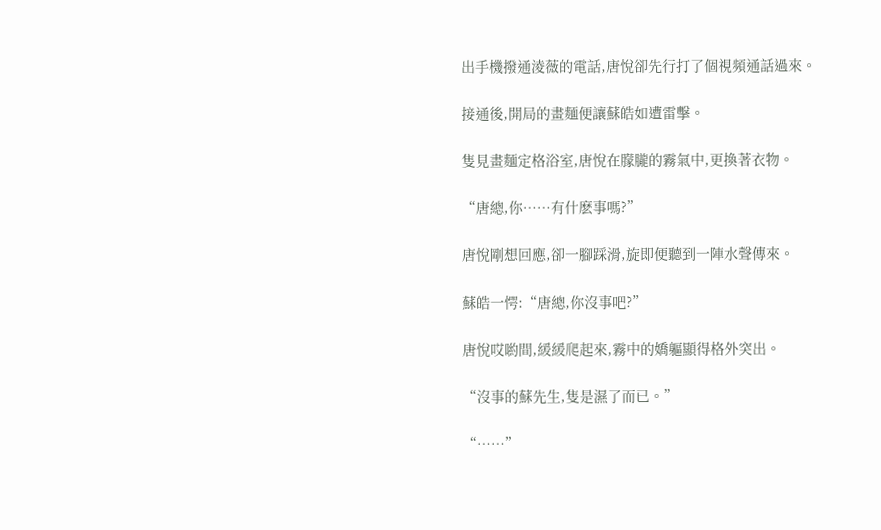出手機撥通淩薇的電話,唐悅卻先行打了個視頻通話過來。

接通後,開局的畫麵便讓蘇皓如遭雷擊。

隻見畫麵定格浴室,唐悅在朦朧的霧氣中,更換著衣物。

“唐總,你……有什麽事嗎?”

唐悅剛想回應,卻一腳踩滑,旋即便聽到一陣水聲傳來。

蘇皓一愕:“唐總,你沒事吧?”

唐悅哎喲間,緩緩爬起來,霧中的嬌軀顯得格外突出。

“沒事的蘇先生,隻是濕了而已。”

“……”